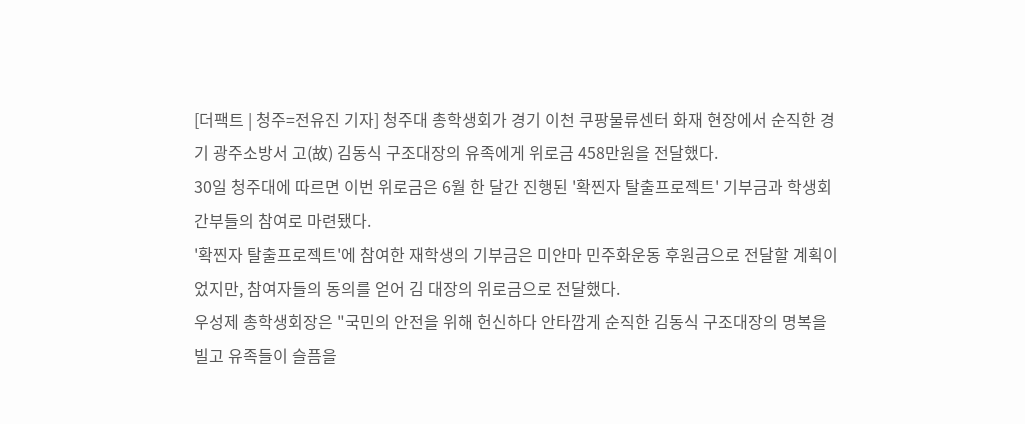[더팩트 | 청주=전유진 기자] 청주대 총학생회가 경기 이천 쿠팡물류센터 화재 현장에서 순직한 경기 광주소방서 고(故) 김동식 구조대장의 유족에게 위로금 458만원을 전달했다.
30일 청주대에 따르면 이번 위로금은 6월 한 달간 진행된 '확찐자 탈출프로젝트' 기부금과 학생회 간부들의 참여로 마련됐다.
'확찐자 탈출프로젝트'에 참여한 재학생의 기부금은 미얀마 민주화운동 후원금으로 전달할 계획이었지만, 참여자들의 동의를 얻어 김 대장의 위로금으로 전달했다.
우성제 총학생회장은 "국민의 안전을 위해 헌신하다 안타깝게 순직한 김동식 구조대장의 명복을 빌고 유족들이 슬픔을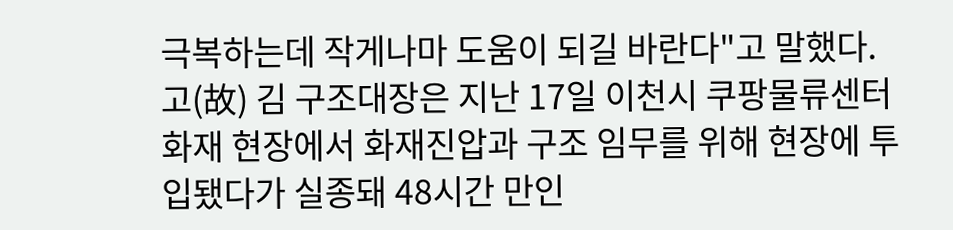극복하는데 작게나마 도움이 되길 바란다"고 말했다.
고(故) 김 구조대장은 지난 17일 이천시 쿠팡물류센터 화재 현장에서 화재진압과 구조 임무를 위해 현장에 투입됐다가 실종돼 48시간 만인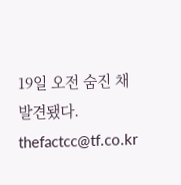19일 오전 숨진 채 발견됐다.
thefactcc@tf.co.kr